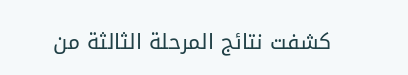كشفت نتائج المرحلة الثالثة من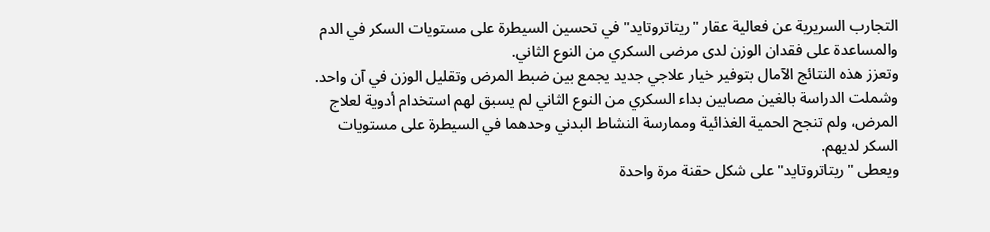التجارب السريرية عن فعالية عقار "ريتاتروتايد" في تحسين السيطرة على مستويات السكر في الدم والمساعدة على فقدان الوزن لدى مرضى السكري من النوع الثاني.
وتعزز هذه النتائج الآمال بتوفير خيار علاجي جديد يجمع بين ضبط المرض وتقليل الوزن في آن واحد.
وشملت الدراسة بالغين مصابين بداء السكري من النوع الثاني لم يسبق لهم استخدام أدوية لعلاج المرض، ولم تنجح الحمية الغذائية وممارسة النشاط البدني وحدهما في السيطرة على مستويات السكر لديهم.
ويعطى "ريتاتروتايد" على شكل حقنة مرة واحدة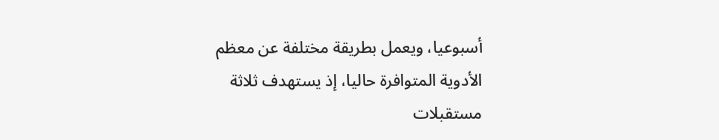أسبوعيا، ويعمل بطريقة مختلفة عن معظم الأدوية المتوافرة حاليا، إذ يستهدف ثلاثة مستقبلات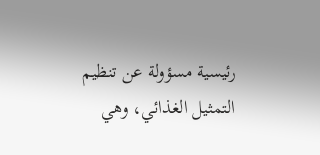رئيسية مسؤولة عن تنظيم التمثيل الغذائي، وهي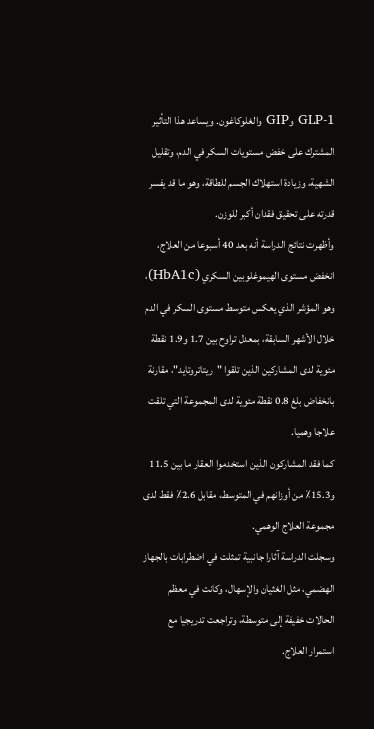GLP-1 وGIP والغلوكاغون. ويساعد هذا التأثير المشترك على خفض مستويات السكر في الدم، وتقليل الشهية، وزيادة استهلاك الجسم للطاقة، وهو ما قد يفسر قدرته على تحقيق فقدان أكبر للوزن.
وأظهرت نتائج الدراسة أنه بعد 40 أسبوعا من العلاج، انخفض مستوى الهيموغلوبين السكري (HbA1c)، وهو المؤشر الذي يعكس متوسط مستوى السكر في الدم خلال الأشهر السابقة، بمعدل تراوح بين 1.7 و1.9 نقطة مئوية لدى المشاركين الذين تلقوا "ريتاتروتايد"، مقارنة بانخفاض بلغ 0.8 نقطة مئوية لدى المجموعة التي تلقت علاجا وهميا.
كما فقد المشاركون الذين استخدموا العقار ما بين 11.5 و15.3٪ من أوزانهم في المتوسط، مقابل 2.6٪ فقط لدى مجموعة العلاج الوهمي.
وسجلت الدراسة آثارا جانبية تمثلت في اضطرابات بالجهاز الهضمي، مثل الغثيان والإسهال، وكانت في معظم الحالات خفيفة إلى متوسطة، وتراجعت تدريجيا مع استمرار العلاج.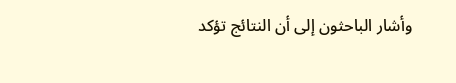وأشار الباحثون إلى أن النتائج تؤكد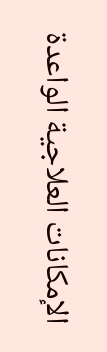الإمكانات العلاجية الواعدة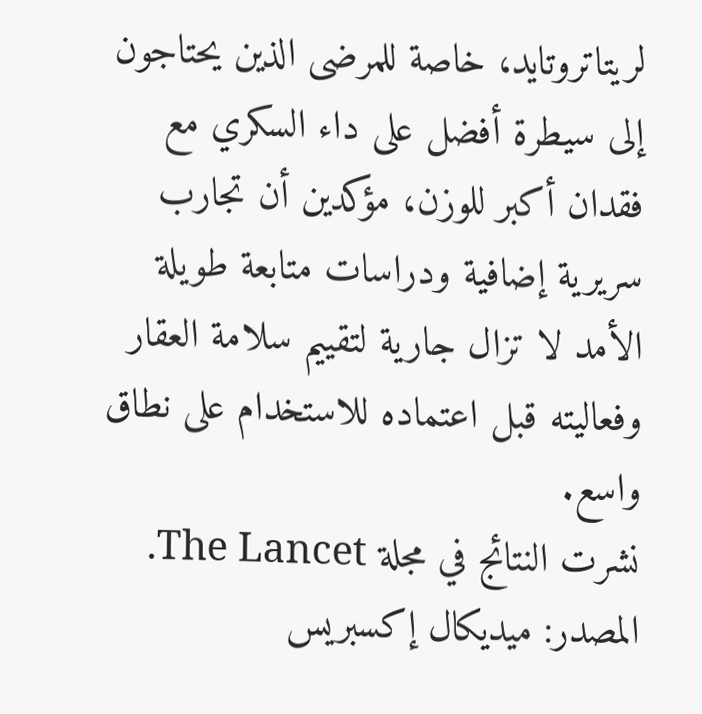لريتاتروتايد، خاصة للمرضى الذين يحتاجون إلى سيطرة أفضل على داء السكري مع فقدان أكبر للوزن، مؤكدين أن تجارب سريرية إضافية ودراسات متابعة طويلة الأمد لا تزال جارية لتقييم سلامة العقار وفعاليته قبل اعتماده للاستخدام على نطاق واسع.
نشرت النتائج في مجلة The Lancet.
المصدر: ميديكال إكسبريس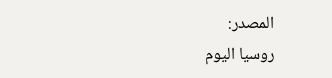المصدر:
روسيا اليوم